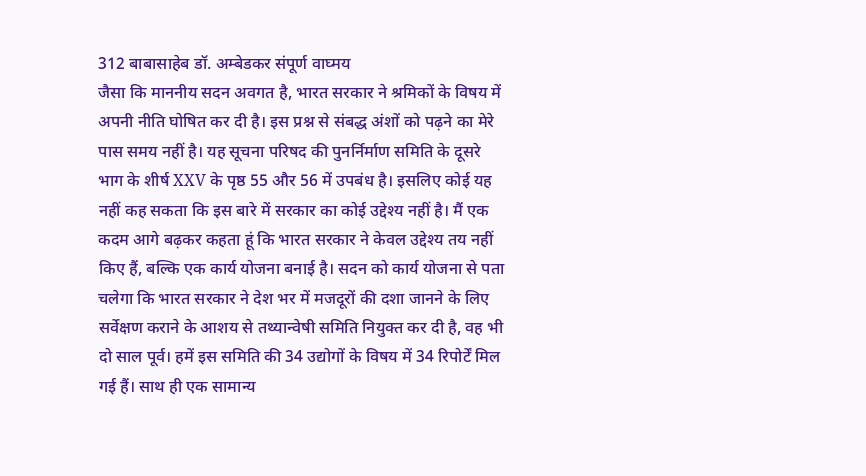312 बाबासाहेब डॉ. अम्बेडकर संपूर्ण वाघ्मय
जैसा कि माननीय सदन अवगत है, भारत सरकार ने श्रमिकों के विषय में अपनी नीति घोषित कर दी है। इस प्रश्न से संबद्ध अंशों को पढ़ने का मेरे पास समय नहीं है। यह सूचना परिषद की पुनर्निर्माण समिति के दूसरे भाग के शीर्ष XXV के पृष्ठ 55 और 56 में उपबंध है। इसलिए कोई यह नहीं कह सकता कि इस बारे में सरकार का कोई उद्देश्य नहीं है। मैं एक कदम आगे बढ़कर कहता हूं कि भारत सरकार ने केवल उद्देश्य तय नहीं किए हैं, बल्कि एक कार्य योजना बनाई है। सदन को कार्य योजना से पता चलेगा कि भारत सरकार ने देश भर में मजदूरों की दशा जानने के लिए सर्वेक्षण कराने के आशय से तथ्यान्वेषी समिति नियुक्त कर दी है, वह भी दो साल पूर्व। हमें इस समिति की 34 उद्योगों के विषय में 34 रिपोर्टें मिल गई हैं। साथ ही एक सामान्य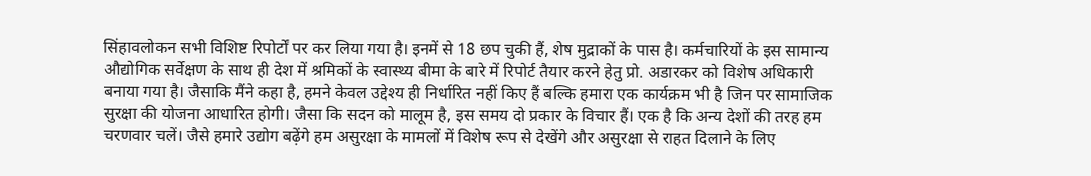सिंहावलोकन सभी विशिष्ट रिपोर्टों पर कर लिया गया है। इनमें से 18 छप चुकी हैं, शेष मुद्राकों के पास है। कर्मचारियों के इस सामान्य औद्योगिक सर्वेक्षण के साथ ही देश में श्रमिकों के स्वास्थ्य बीमा के बारे में रिपोर्ट तैयार करने हेतु प्रो. अडारकर को विशेष अधिकारी बनाया गया है। जैसाकि मैंने कहा है, हमने केवल उद्देश्य ही निर्धारित नहीं किए हैं बल्कि हमारा एक कार्यक्रम भी है जिन पर सामाजिक सुरक्षा की योजना आधारित होगी। जैसा कि सदन को मालूम है, इस समय दो प्रकार के विचार हैं। एक है कि अन्य देशों की तरह हम चरणवार चलें। जैसे हमारे उद्योग बढ़ेंगे हम असुरक्षा के मामलों में विशेष रूप से देखेंगे और असुरक्षा से राहत दिलाने के लिए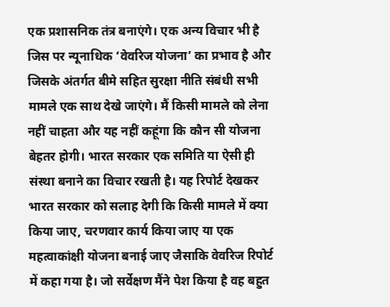एक प्रशासनिक तंत्र बनाएंगे। एक अन्य विचार भी है जिस पर न्यूनाधिक ‘वेवरिज योजना’ का प्रभाव है और जिसके अंतर्गत बीमे सहित सुरक्षा नीति संबंधी सभी मामले एक साथ देखे जाएंगे। मैं किसी मामले को लेना नहीं चाहता और यह नहीं कहूंगा कि कौन सी योजना बेहतर होगी। भारत सरकार एक समिति या ऐसी ही संस्था बनाने का विचार रखती है। यह रिपोर्ट देखकर भारत सरकार को सलाह देगी कि किसी मामले में क्या किया जाए, चरणवार कार्य किया जाए या एक महत्वाकांक्षी योजना बनाई जाए जैसाकि वेवरिज रिपोर्ट में कहा गया है। जो सर्वेक्षण मैंने पेश किया है वह बहुत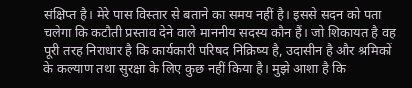संक्षिप्त है। मेरे पास विस्तार से बताने का समय नहीं है। इससे सदन को पता चलेगा कि कटौती प्रस्ताव देने वाले माननीय सदस्य कौन हैं। जो शिकायत है वह पूरी तरह निराधार है कि कार्यकारी परिषद निक्रिष्य है, उदासीन है और श्रमिकों के कल्याण तथा सुरक्षा के लिए कुछ नहीं किया है। मुझे आशा है कि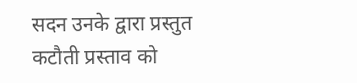सदन उनके द्वारा प्रस्तुत कटौती प्रस्ताव को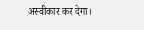अस्वीकार कर देगा।